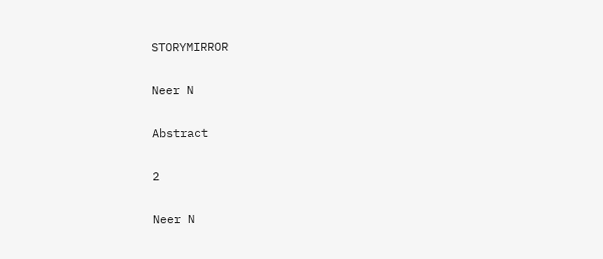STORYMIRROR

Neer N

Abstract

2

Neer N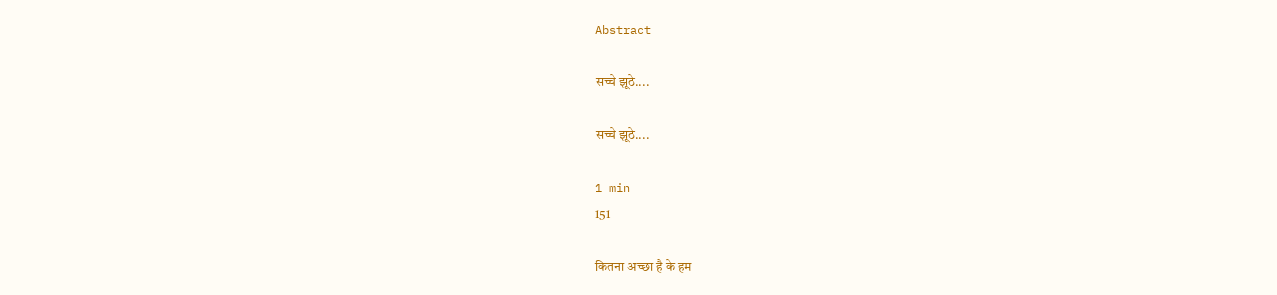Abstract

सच्चे झूठे....

सच्चे झूठे....

1 min
151

कितना अच्छा है के हम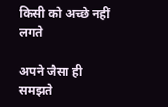किसी को अच्छे नहीं लगते

अपने जैसा ही समझते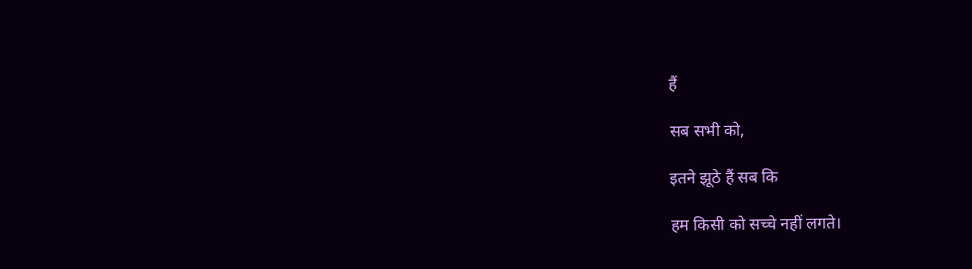हैं

सब सभी को,

इतने झूठे हैं सब कि

हम किसी को सच्चे नहीं लगते।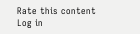Rate this content
Log in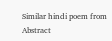Similar hindi poem from Abstract